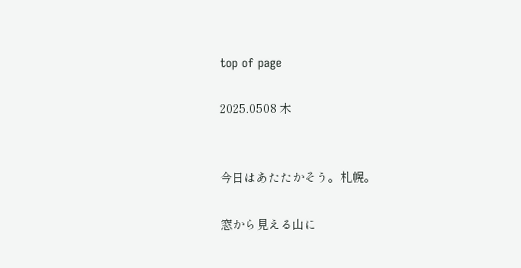top of page

2025.0508 木


今日はあたたかそう。札幌。

窓から見える山に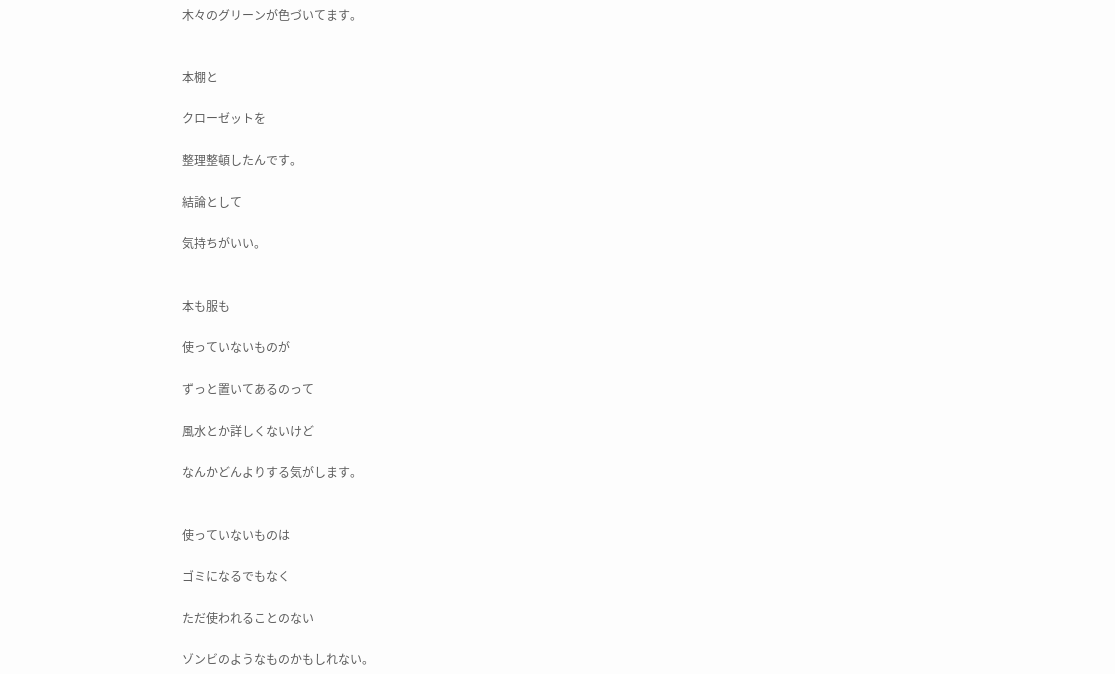木々のグリーンが色づいてます。


本棚と

クローゼットを

整理整頓したんです。

結論として

気持ちがいい。


本も服も

使っていないものが

ずっと置いてあるのって

風水とか詳しくないけど

なんかどんよりする気がします。


使っていないものは

ゴミになるでもなく

ただ使われることのない

ゾンビのようなものかもしれない。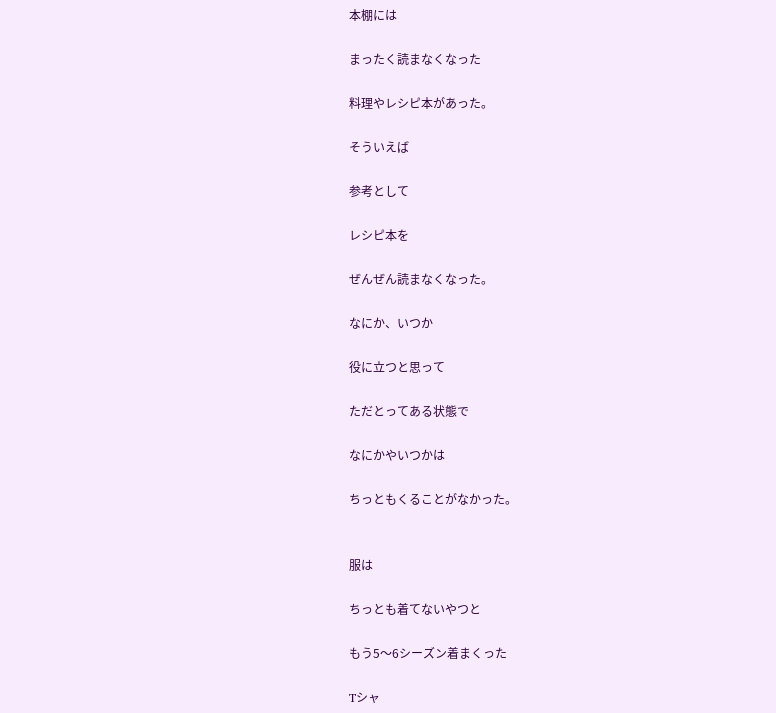本棚には

まったく読まなくなった

料理やレシピ本があった。

そういえば

参考として

レシピ本を

ぜんぜん読まなくなった。

なにか、いつか

役に立つと思って

ただとってある状態で

なにかやいつかは

ちっともくることがなかった。


服は

ちっとも着てないやつと

もう5〜6シーズン着まくった

Tシャ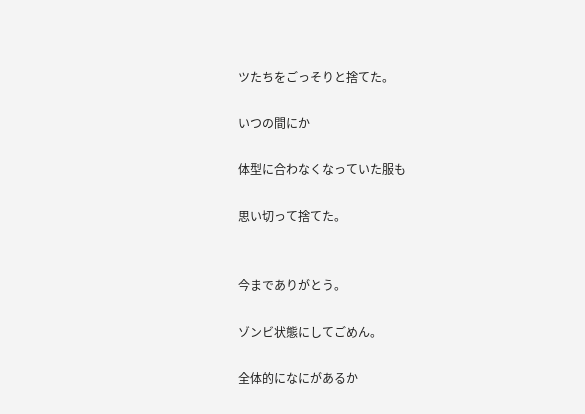ツたちをごっそりと捨てた。

いつの間にか

体型に合わなくなっていた服も

思い切って捨てた。


今までありがとう。

ゾンビ状態にしてごめん。

全体的になにがあるか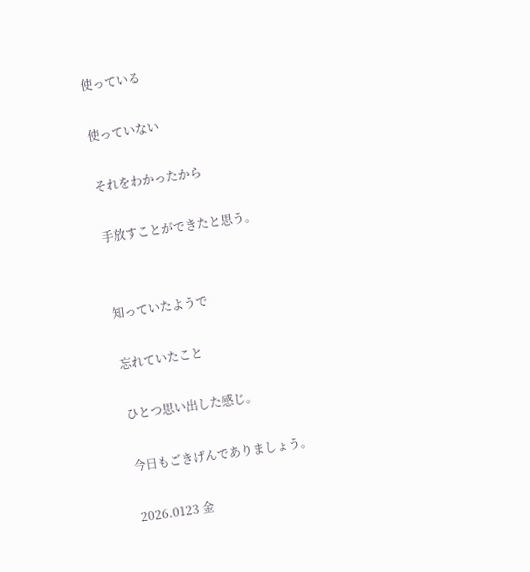使っている

使っていない

それをわかったから

手放すことができたと思う。


知っていたようで

忘れていたこと

ひとつ思い出した感じ。

今日もごきげんでありましょう。

2026.0123 金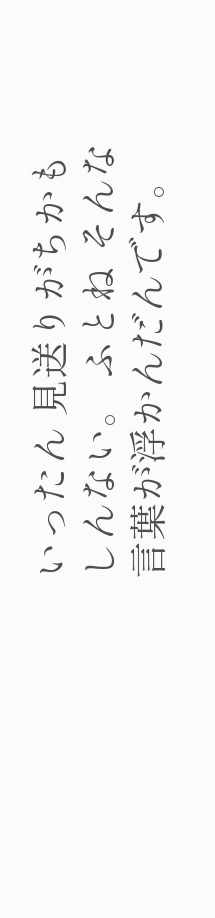いったん 見送りがちかもしんない。 ふとね そんな言葉が浮かんだんです。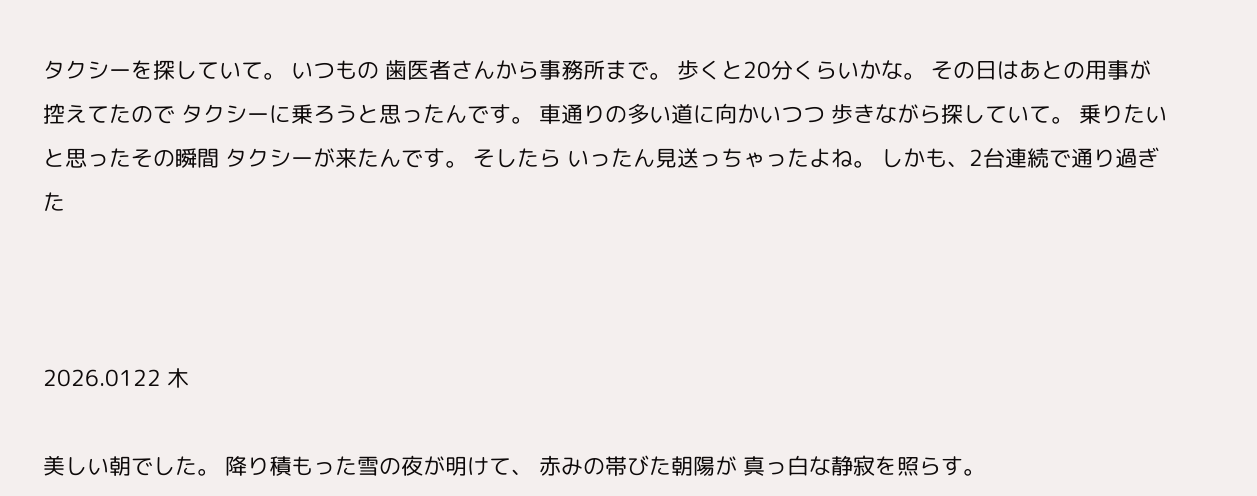タクシーを探していて。 いつもの 歯医者さんから事務所まで。 歩くと20分くらいかな。 その日はあとの用事が控えてたので タクシーに乗ろうと思ったんです。 車通りの多い道に向かいつつ 歩きながら探していて。 乗りたいと思ったその瞬間 タクシーが来たんです。 そしたら いったん見送っちゃったよね。 しかも、2台連続で通り過ぎた



2026.0122 木

美しい朝でした。 降り積もった雪の夜が明けて、 赤みの帯びた朝陽が 真っ白な静寂を照らす。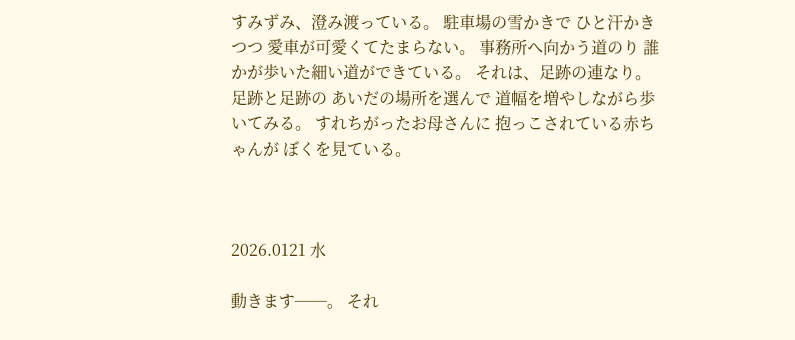すみずみ、澄み渡っている。 駐車場の雪かきで ひと汗かきつつ 愛車が可愛くてたまらない。 事務所へ向かう道のり 誰かが歩いた細い道ができている。 それは、足跡の連なり。 足跡と足跡の あいだの場所を選んで 道幅を増やしながら歩いてみる。 すれちがったお母さんに 抱っこされている赤ちゃんが ぼくを見ている。



2026.0121 水

動きます──。 それ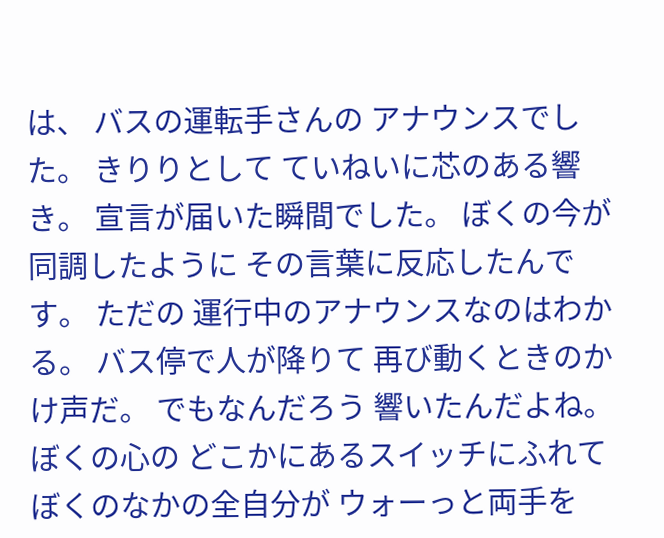は、 バスの運転手さんの アナウンスでした。 きりりとして ていねいに芯のある響き。 宣言が届いた瞬間でした。 ぼくの今が同調したように その言葉に反応したんです。 ただの 運行中のアナウンスなのはわかる。 バス停で人が降りて 再び動くときのかけ声だ。 でもなんだろう 響いたんだよね。 ぼくの心の どこかにあるスイッチにふれて ぼくのなかの全自分が ウォーっと両手を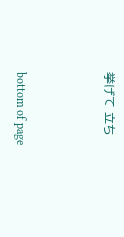挙げて 立ち



bottom of page